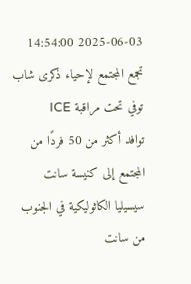2025-06-03 14:54:00
تجمع المجتمع لإحياء ذكرى شاب توفي تحت مراقبة ICE
توافد أكثر من 50 فردًا من المجتمع إلى كنيسة سانت سيسيليا الكاثوليكية في الجنوب من سانت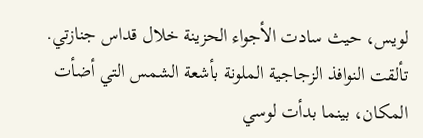لويس، حيث سادت الأجواء الحزينة خلال قداس جنازتي. تألقت النوافذ الزجاجية الملونة بأشعة الشمس التي أضأت المكان، بينما بدأت لوسي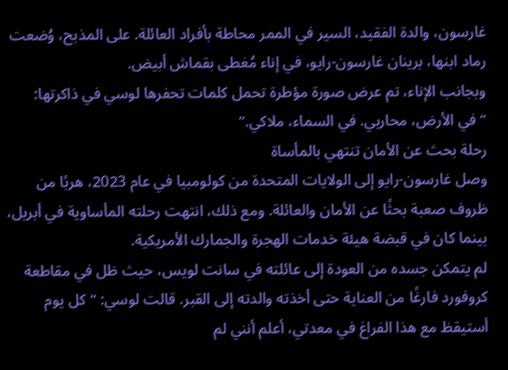غارسون، والدة الفقيد، السير في الممر محاطة بأفراد العائلة. على المذبح، وُضعت رماد ابنها، برينان غارسون-رايو، في إناء مُغطى بقماش أبيض.
وبجانب الإناء، تم عرض صورة مؤطرة تحمل كلمات تحفرها لوسي في ذاكرتها:
“في الأرض، محاربي. في السماء، ملاكي.”
رحلة بحث عن الأمان تنتهي بالمأساة
وصل غارسون-رايو إلى الولايات المتحدة من كولومبيا في عام 2023، هربًا من ظروف صعبة بحثًا عن الأمان والعائلة. ومع ذلك، انتهت رحلته المأساوية في أبريل، بينما كان في قبضة هيئة خدمات الهجرة والجمارك الأمريكية.
لم يتمكن جسده من العودة إلى عائلته في سانت لويس، حيث ظل في مقاطعة كروفورد فارغًا من العناية حتى أخذته والدته إلى القبر. قالت لوسي: “كل يوم أستيقظ مع هذا الفراغ في معدتي، أعلم أنني لم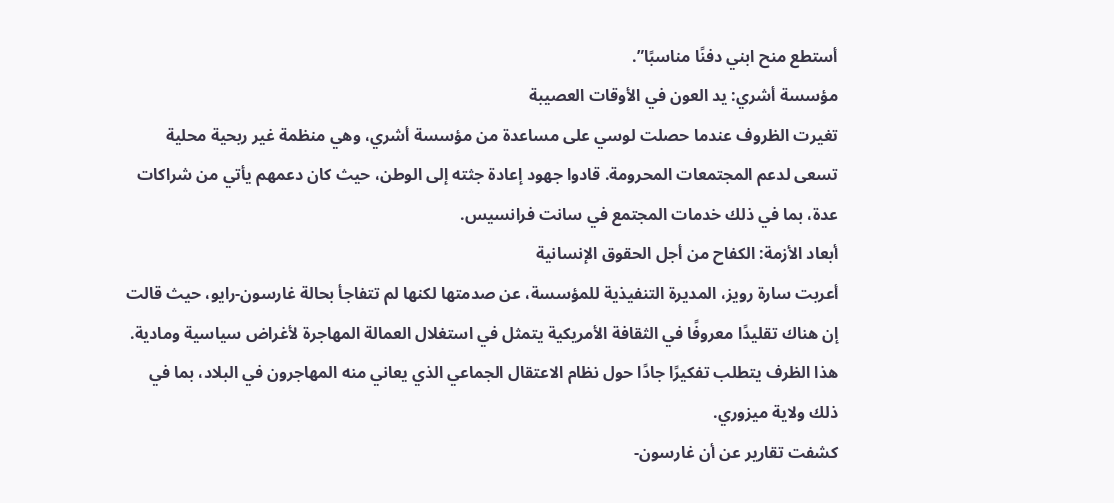أستطع منح ابني دفنًا مناسبًا”.
مؤسسة أشري: يد العون في الأوقات العصيبة
تغيرت الظروف عندما حصلت لوسي على مساعدة من مؤسسة أشري، وهي منظمة غير ربحية محلية تسعى لدعم المجتمعات المحرومة. قادوا جهود إعادة جثته إلى الوطن، حيث كان دعمهم يأتي من شراكات عدة، بما في ذلك خدمات المجتمع في سانت فرانسيس.
أبعاد الأزمة: الكفاح من أجل الحقوق الإنسانية
أعربت سارة رويز، المديرة التنفيذية للمؤسسة، عن صدمتها لكنها لم تتفاجأ بحالة غارسون-رايو، حيث قالت إن هناك تقليدًا معروفًا في الثقافة الأمريكية يتمثل في استغلال العمالة المهاجرة لأغراض سياسية ومادية. هذا الظرف يتطلب تفكيرًا جادًا حول نظام الاعتقال الجماعي الذي يعاني منه المهاجرون في البلاد، بما في ذلك ولاية ميزوري.
كشفت تقارير عن أن غارسون-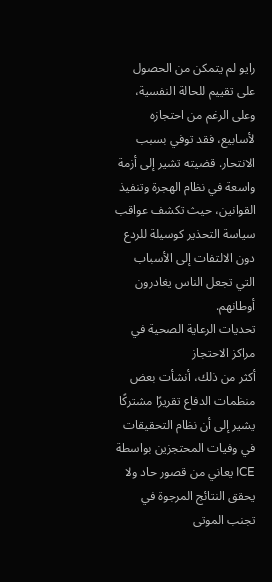رايو لم يتمكن من الحصول على تقييم للحالة النفسية، وعلى الرغم من احتجازه لأسابيع، فقد توفي بسبب الانتحار. قضيته تشير إلى أزمة واسعة في نظام الهجرة وتنفيذ القوانين، حيث تكشف عواقب سياسة التحذير كوسيلة للردع دون الالتفات إلى الأسباب التي تجعل الناس يغادرون أوطانهم.
تحديات الرعاية الصحية في مراكز الاحتجاز
أكثر من ذلك، أنشأت بعض منظمات الدفاع تقريرًا مشتركًا يشير إلى أن نظام التحقيقات في وفيات المحتجزين بواسطة ICE يعاني من قصور حاد ولا يحقق النتائج المرجوة في تجنب الموتى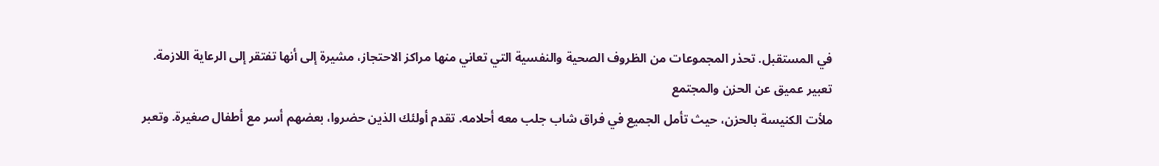في المستقبل. تحذر المجموعات من الظروف الصحية والنفسية التي تعاني منها مراكز الاحتجاز، مشيرة إلى أنها تفتقر إلى الرعاية اللازمة.
تعبير عميق عن الحزن والمجتمع
ملأت الكنيسة بالحزن، حيث تأمل الجميع في فراق شاب جلب معه أحلامه. تقدم أولئك الذين حضروا، بعضهم أسر مع أطفال صغيرة. وتعبر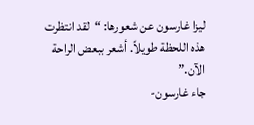ليزا غارسون عن شعورها: “لقد انتظرت هذه اللحظة طويلاً. أشعر ببعض الراحة الآن.”
جاء غارسون-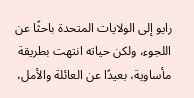رايو إلى الولايات المتحدة باحثًا عن اللجوء، ولكن حياته انتهت بطريقة مأساوية، بعيدًا عن العائلة والأمل،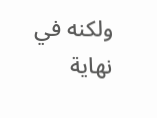ولكنه في نهاية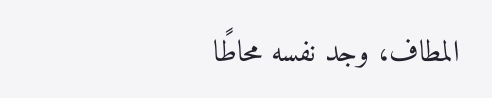المطاف، وجد نفسه محاطًا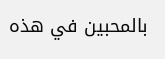بالمحبين في هذه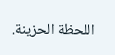اللحظة الحزينة.